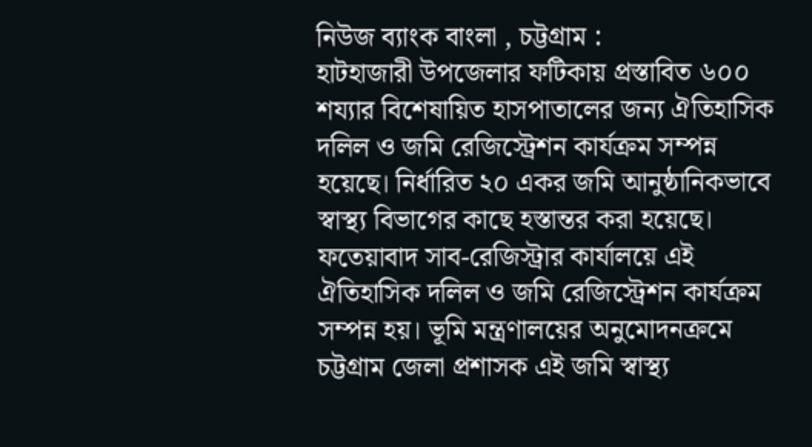নিউজ ব্যাংক বাংলা , চট্টগ্রাম :
হাটহাজারী উপজেলার ফটিকায় প্রস্তাবিত ৬০০ শয্যার বিশেষায়িত হাসপাতালের জন্য ঐতিহাসিক দলিল ও জমি রেজিস্ট্রেশন কার্যক্রম সম্পন্ন হয়েছে। নির্ধারিত ২০ একর জমি আনুষ্ঠানিকভাবে স্বাস্থ্য বিভাগের কাছে হস্তান্তর করা হয়েছে। ফতেয়াবাদ সাব-রেজিস্ট্রার কার্যালয়ে এই ঐতিহাসিক দলিল ও জমি রেজিস্ট্রেশন কার্যক্রম সম্পন্ন হয়। ভূমি মন্ত্রণালয়ের অনুমোদনক্রমে চট্টগ্রাম জেলা প্রশাসক এই জমি স্বাস্থ্য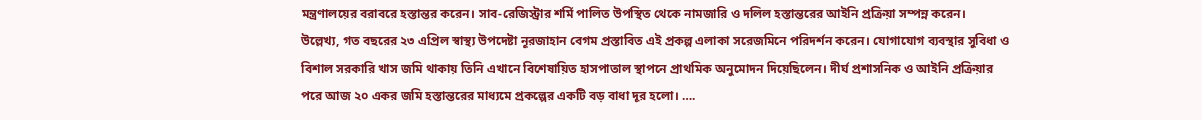মন্ত্রণালয়ের বরাবরে হস্তান্তর করেন। সাব-রেজিস্ট্রার শর্মি পালিত উপস্থিত থেকে নামজারি ও দলিল হস্তান্তরের আইনি প্রক্রিয়া সম্পন্ন করেন।
উল্লেখ্য, গত বছরের ২৩ এপ্রিল স্বাস্থ্য উপদেষ্টা নূরজাহান বেগম প্রস্তাবিত এই প্রকল্প এলাকা সরেজমিনে পরিদর্শন করেন। যোগাযোগ ব্যবস্থার সুবিধা ও বিশাল সরকারি খাস জমি থাকায় তিনি এখানে বিশেষায়িত হাসপাতাল স্থাপনে প্রাথমিক অনুমোদন দিয়েছিলেন। দীর্ঘ প্রশাসনিক ও আইনি প্রক্রিয়ার পরে আজ ২০ একর জমি হস্তান্তরের মাধ্যমে প্রকল্পের একটি বড় বাধা দূর হলো। ….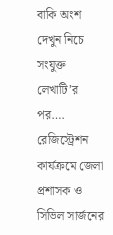বাকি অংশ দেখুন নিচে সংযুক্ত লেখাটি’র পর….
রেজিস্ট্রেশন কার্যক্রমে জেলা প্রশাসক ও সিভিল সার্জনের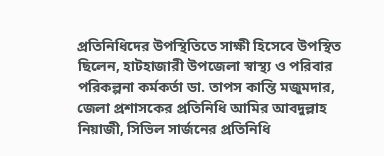প্রতিনিধিদের উপস্থিতিতে সাক্ষী হিসেবে উপস্থিত ছিলেন, হাটহাজারী উপজেলা স্বাস্থ্য ও পরিবার পরিকল্পনা কর্মকর্তা ডা. তাপস কান্তি মজুমদার, জেলা প্রশাসকের প্রতিনিধি আমির আবদুল্লাহ নিয়াজী, সিভিল সার্জনের প্রতিনিধি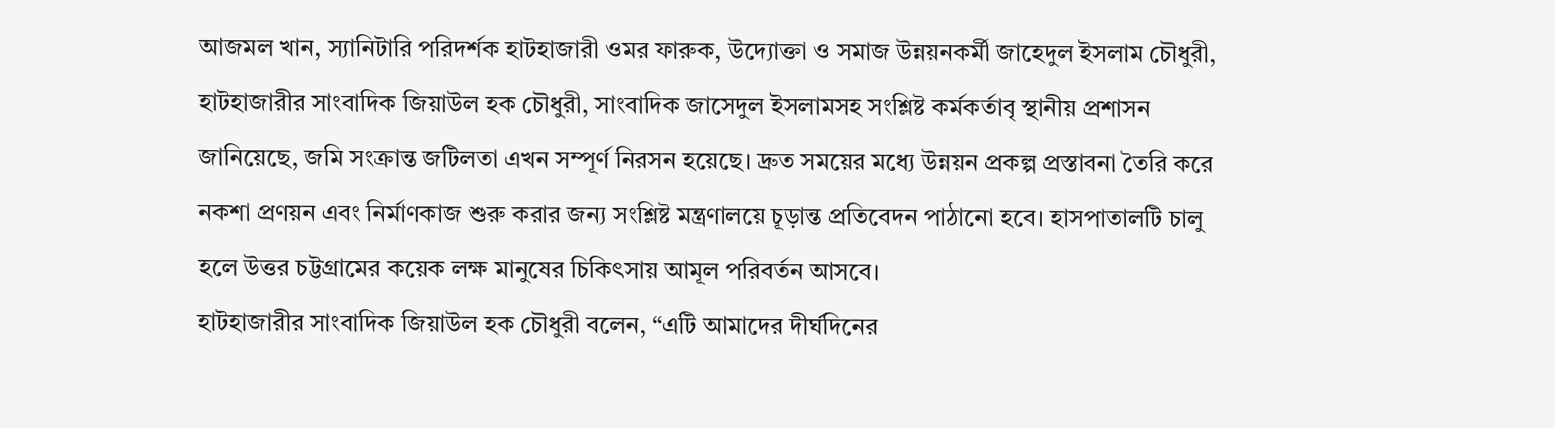আজমল খান, স্যানিটারি পরিদর্শক হাটহাজারী ওমর ফারুক, উদ্যোক্তা ও সমাজ উন্নয়নকর্মী জাহেদুল ইসলাম চৌধুরী, হাটহাজারীর সাংবাদিক জিয়াউল হক চৌধুরী, সাংবাদিক জাসেদুল ইসলামসহ সংশ্লিষ্ট কর্মকর্তাবৃ স্থানীয় প্রশাসন জানিয়েছে, জমি সংক্রান্ত জটিলতা এখন সম্পূর্ণ নিরসন হয়েছে। দ্রুত সময়ের মধ্যে উন্নয়ন প্রকল্প প্রস্তাবনা তৈরি করে নকশা প্রণয়ন এবং নির্মাণকাজ শুরু করার জন্য সংশ্লিষ্ট মন্ত্রণালয়ে চূড়ান্ত প্রতিবেদন পাঠানো হবে। হাসপাতালটি চালু হলে উত্তর চট্টগ্রামের কয়েক লক্ষ মানুষের চিকিৎসায় আমূল পরিবর্তন আসবে।
হাটহাজারীর সাংবাদিক জিয়াউল হক চৌধুরী বলেন, “এটি আমাদের দীর্ঘদিনের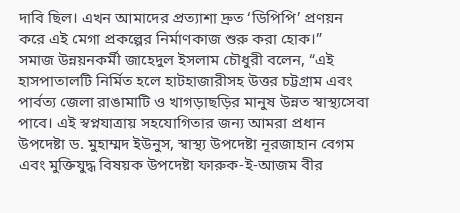দাবি ছিল। এখন আমাদের প্রত্যাশা দ্রুত ‘ডিপিপি’ প্রণয়ন করে এই মেগা প্রকল্পের নির্মাণকাজ শুরু করা হোক।”
সমাজ উন্নয়নকর্মী জাহেদুল ইসলাম চৌধুরী বলেন, “এই হাসপাতালটি নির্মিত হলে হাটহাজারীসহ উত্তর চট্টগ্রাম এবং পার্বত্য জেলা রাঙামাটি ও খাগড়াছড়ির মানুষ উন্নত স্বাস্থ্যসেবা পাবে। এই স্বপ্নযাত্রায় সহযোগিতার জন্য আমরা প্রধান উপদেষ্টা ড. মুহাম্মদ ইউনুস, স্বাস্থ্য উপদেষ্টা নূরজাহান বেগম এবং মুক্তিযুদ্ধ বিষয়ক উপদেষ্টা ফারুক-ই-আজম বীর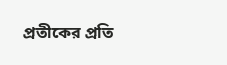প্রতীকের প্রতি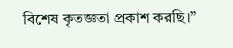বিশেষ কৃতজ্ঞতা প্রকাশ করছি।”